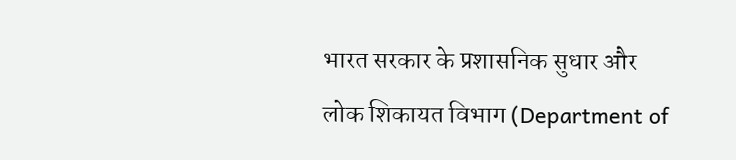भारत सरकार के प्रशासनिक सुधार और लोक शिकायत विभाग (Department of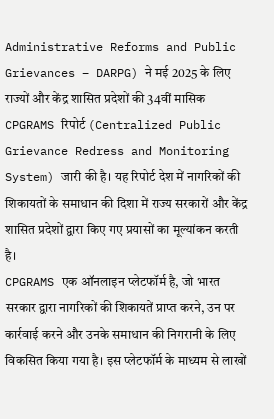Administrative Reforms and Public Grievances – DARPG) ने मई 2025 के लिए राज्यों और केंद्र शासित प्रदेशों की 34वीं मासिक CPGRAMS रिपोर्ट (Centralized Public Grievance Redress and Monitoring System) जारी की है। यह रिपोर्ट देश में नागरिकों की शिकायतों के समाधान की दिशा में राज्य सरकारों और केंद्र शासित प्रदेशों द्वारा किए गए प्रयासों का मूल्यांकन करती है।
CPGRAMS एक ऑनलाइन प्लेटफॉर्म है, जो भारत सरकार द्वारा नागरिकों की शिकायतें प्राप्त करने, उन पर कार्रवाई करने और उनके समाधान की निगरानी के लिए विकसित किया गया है। इस प्लेटफॉर्म के माध्यम से लाखों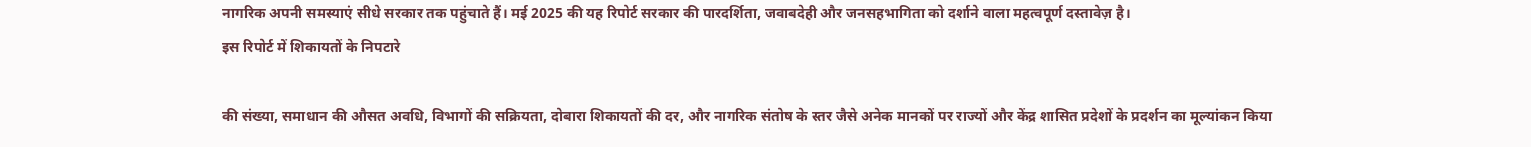नागरिक अपनी समस्याएं सीधे सरकार तक पहुंचाते हैं। मई 2025 की यह रिपोर्ट सरकार की पारदर्शिता, जवाबदेही और जनसहभागिता को दर्शाने वाला महत्वपूर्ण दस्तावेज़ है।
इस रिपोर्ट में शिकायतों के निपटारे

की संख्या, समाधान की औसत अवधि, विभागों की सक्रियता, दोबारा शिकायतों की दर, और नागरिक संतोष के स्तर जैसे अनेक मानकों पर राज्यों और केंद्र शासित प्रदेशों के प्रदर्शन का मूल्यांकन किया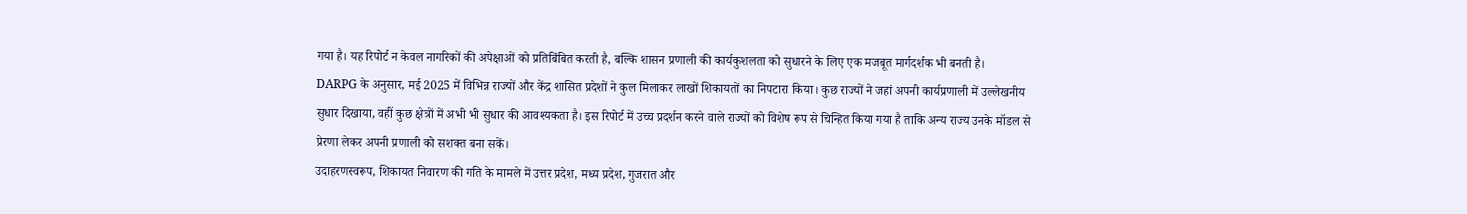गया है। यह रिपोर्ट न केवल नागरिकों की अपेक्षाओं को प्रतिबिंबित करती है, बल्कि शासन प्रणाली की कार्यकुशलता को सुधारने के लिए एक मजबूत मार्गदर्शक भी बनती है।
DARPG के अनुसार, मई 2025 में विभिन्न राज्यों और केंद्र शासित प्रदेशों ने कुल मिलाकर लाखों शिकायतों का निपटारा किया। कुछ राज्यों ने जहां अपनी कार्यप्रणाली में उल्लेखनीय सुधार दिखाया, वहीं कुछ क्षेत्रों में अभी भी सुधार की आवश्यकता है। इस रिपोर्ट में उच्च प्रदर्शन करने वाले राज्यों को विशेष रूप से चिन्हित किया गया है ताकि अन्य राज्य उनके मॉडल से प्रेरणा लेकर अपनी प्रणाली को सशक्त बना सकें।
उदाहरणस्वरूप, शिकायत निवारण की गति के मामले में उत्तर प्रदेश, मध्य प्रदेश, गुजरात और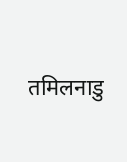तमिलनाडु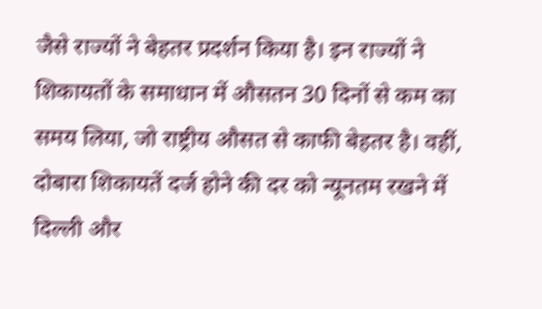जैसे राज्यों ने बेहतर प्रदर्शन किया है। इन राज्यों ने शिकायतों के समाधान में औसतन 30 दिनों से कम का समय लिया, जो राष्ट्रीय औसत से काफी बेहतर है। वहीं, दोबारा शिकायतें दर्ज होने की दर को न्यूनतम रखने में दिल्ली और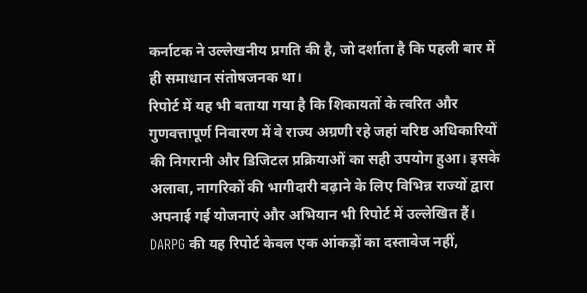कर्नाटक ने उल्लेखनीय प्रगति की है, जो दर्शाता है कि पहली बार में ही समाधान संतोषजनक था।
रिपोर्ट में यह भी बताया गया है कि शिकायतों के त्वरित और गुणवत्तापूर्ण निवारण में वे राज्य अग्रणी रहे जहां वरिष्ठ अधिकारियों की निगरानी और डिजिटल प्रक्रियाओं का सही उपयोग हुआ। इसके अलावा, नागरिकों की भागीदारी बढ़ाने के लिए विभिन्न राज्यों द्वारा अपनाई गई योजनाएं और अभियान भी रिपोर्ट में उल्लेखित हैं।
DARPG की यह रिपोर्ट केवल एक आंकड़ों का दस्तावेज नहीं,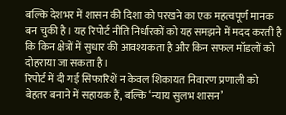बल्कि देशभर में शासन की दिशा को परखने का एक महत्वपूर्ण मानक बन चुकी है। यह रिपोर्ट नीति निर्धारकों को यह समझने में मदद करती है कि किन क्षेत्रों में सुधार की आवश्यकता है और किन सफल मॉडलों को दोहराया जा सकता है।
रिपोर्ट में दी गई सिफारिशें न केवल शिकायत निवारण प्रणाली को बेहतर बनाने में सहायक हैं, बल्कि ‘न्याय सुलभ शासन’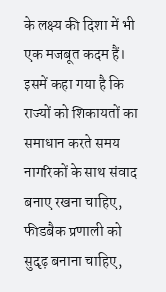के लक्ष्य की दिशा में भी एक मजबूत कदम हैं। इसमें कहा गया है कि राज्यों को शिकायतों का समाधान करते समय नागरिकों के साथ संवाद बनाए रखना चाहिए, फीडबैक प्रणाली को सुदृढ़ बनाना चाहिए,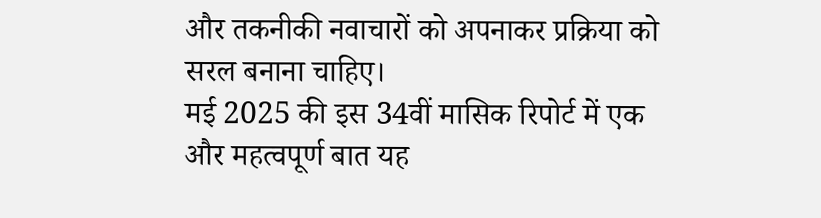और तकनीकी नवाचारों को अपनाकर प्रक्रिया को सरल बनाना चाहिए।
मई 2025 की इस 34वीं मासिक रिपोर्ट में एक और महत्वपूर्ण बात यह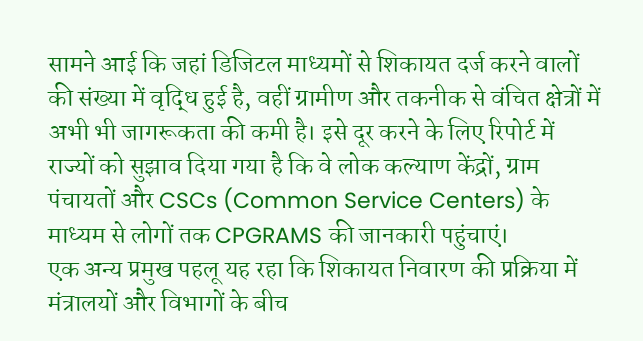सामने आई कि जहां डिजिटल माध्यमों से शिकायत दर्ज करने वालों की संख्या में वृद्धि हुई है, वहीं ग्रामीण और तकनीक से वंचित क्षेत्रों में अभी भी जागरूकता की कमी है। इसे दूर करने के लिए रिपोर्ट में राज्यों को सुझाव दिया गया है कि वे लोक कल्याण केंद्रों, ग्राम पंचायतों और CSCs (Common Service Centers) के माध्यम से लोगों तक CPGRAMS की जानकारी पहुंचाएं।
एक अन्य प्रमुख पहलू यह रहा कि शिकायत निवारण की प्रक्रिया में मंत्रालयों और विभागों के बीच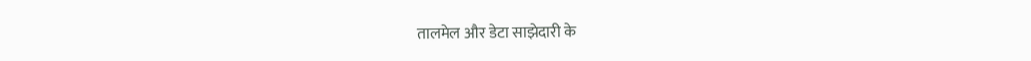तालमेल और डेटा साझेदारी के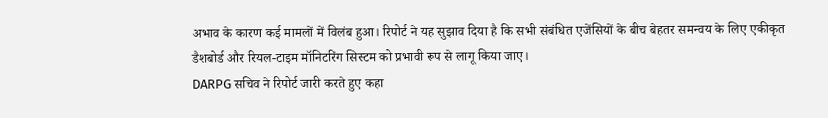अभाव के कारण कई मामलों में विलंब हुआ। रिपोर्ट ने यह सुझाव दिया है कि सभी संबंधित एजेंसियों के बीच बेहतर समन्वय के लिए एकीकृत डैशबोर्ड और रियल-टाइम मॉनिटरिंग सिस्टम को प्रभावी रूप से लागू किया जाए।
DARPG सचिव ने रिपोर्ट जारी करते हुए कहा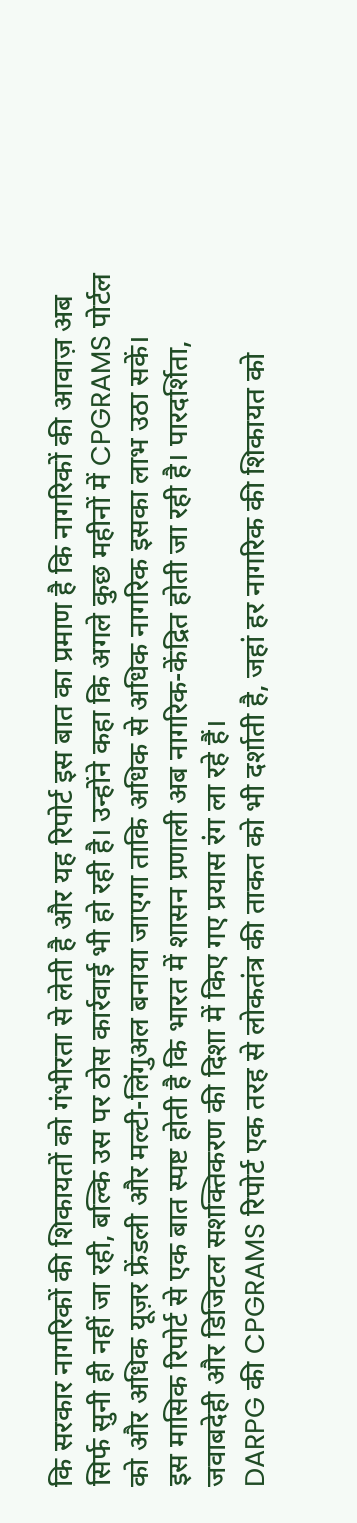कि सरकार नागरिकों की शिकायतों को गंभीरता से लेती है और यह रिपोर्ट इस बात का प्रमाण है कि नागरिकों की आवाज़ अब सिर्फ सुनी ही नहीं जा रही, बल्कि उस पर ठोस कार्रवाई भी हो रही है। उन्होंने कहा कि अगले कुछ महीनों में CPGRAMS पोर्टल को और अधिक यूज़र फ्रेंडली और मल्टी-लिंगुअल बनाया जाएगा ताकि अधिक से अधिक नागरिक इसका लाभ उठा सकें।
इस मासिक रिपोर्ट से एक बात स्पष्ट होती है कि भारत में शासन प्रणाली अब नागरिक-केंद्रित होती जा रही है। पारदर्शिता, जवाबदेही और डिजिटल सशक्तिकरण की दिशा में किए गए प्रयास रंग ला रहे हैं।
DARPG की CPGRAMS रिपोर्ट एक तरह से लोकतंत्र की ताकत को भी दर्शाती है, जहां हर नागरिक की शिकायत को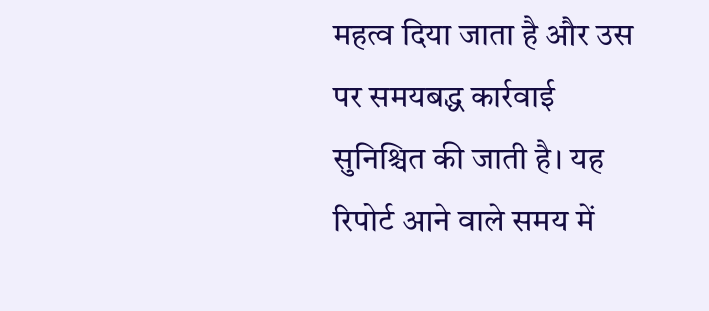महत्व दिया जाता है और उस पर समयबद्ध कार्रवाई सुनिश्चित की जाती है। यह रिपोर्ट आने वाले समय में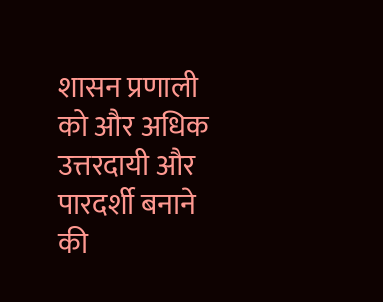शासन प्रणाली को और अधिक उत्तरदायी और पारदर्शी बनाने की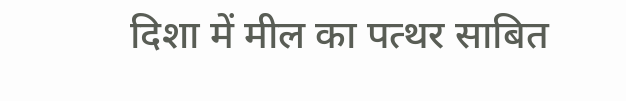दिशा में मील का पत्थर साबित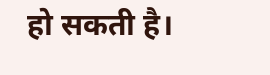हो सकती है।